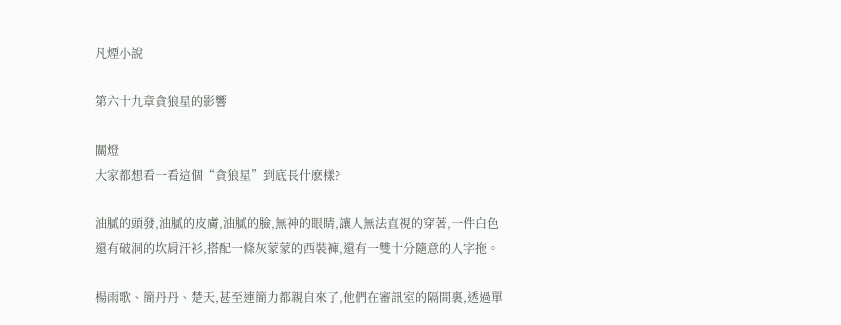凡煙小說

第六十九章貪狼星的影響

關燈
大家都想看一看這個“貪狼星”到底長什麽樣?

油膩的頭發,油膩的皮膚,油膩的臉,無神的眼睛,讓人無法直視的穿著,一件白色還有破洞的坎肩汗衫,搭配一條灰蒙蒙的西裝褲,還有一雙十分隨意的人字拖。

楊雨歌、簡丹丹、楚天,甚至連簡力都親自來了,他們在審訊室的隔間裏,透過單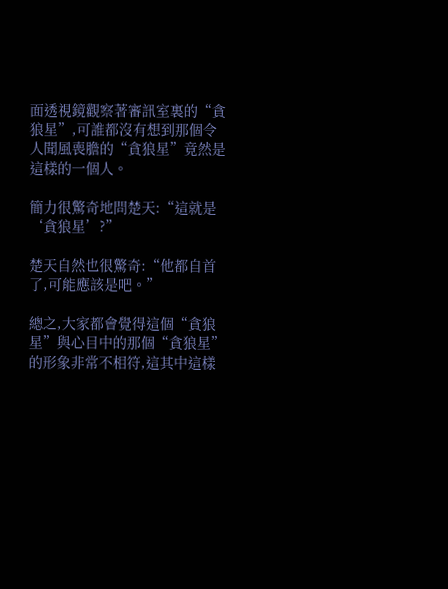面透視鏡觀察著審訊室裏的“貪狼星”,可誰都沒有想到那個令人聞風喪膽的“貪狼星”竟然是這樣的一個人。

簡力很驚奇地問楚天:“這就是‘貪狼星’?”

楚天自然也很驚奇:“他都自首了,可能應該是吧。”

總之,大家都會覺得這個“貪狼星”與心目中的那個“貪狼星”的形象非常不相符,這其中這樣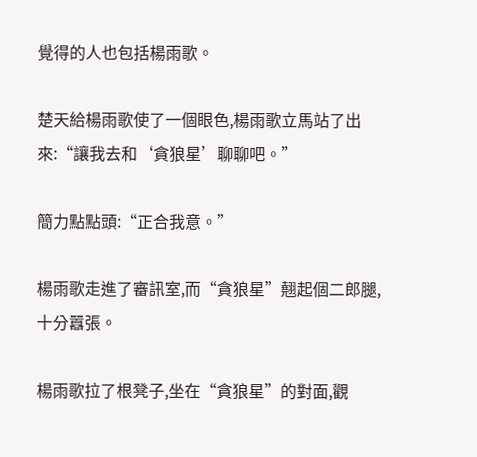覺得的人也包括楊雨歌。

楚天給楊雨歌使了一個眼色,楊雨歌立馬站了出來:“讓我去和‘貪狼星’聊聊吧。”

簡力點點頭:“正合我意。”

楊雨歌走進了審訊室,而“貪狼星”翹起個二郎腿,十分囂張。

楊雨歌拉了根凳子,坐在“貪狼星”的對面,觀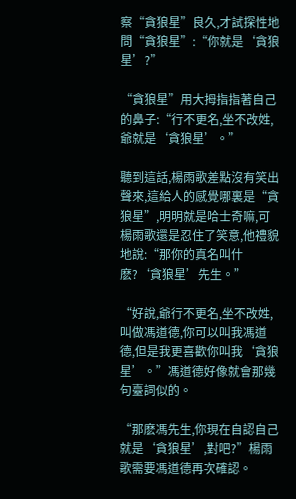察“貪狼星”良久,才試探性地問“貪狼星”:“你就是‘貪狼星’?”

“貪狼星”用大拇指指著自己的鼻子:“行不更名,坐不改姓,爺就是‘貪狼星’。”

聽到這話,楊雨歌差點沒有笑出聲來,這給人的感覺哪裏是“貪狼星”,明明就是哈士奇嘛,可楊雨歌還是忍住了笑意,他禮貌地說:“那你的真名叫什麽?‘貪狼星’先生。”

“好說,爺行不更名,坐不改姓,叫做馮道德,你可以叫我馮道德,但是我更喜歡你叫我‘貪狼星’。”馮道德好像就會那幾句臺詞似的。

“那麽馮先生,你現在自認自己就是‘貪狼星’,對吧?”楊雨歌需要馮道德再次確認。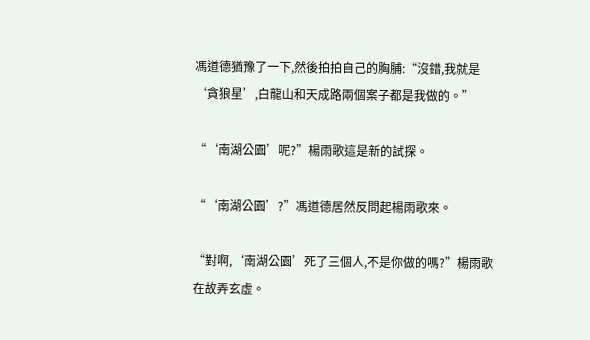馮道德猶豫了一下,然後拍拍自己的胸脯:“沒錯,我就是‘貪狼星’,白龍山和天成路兩個案子都是我做的。”

“‘南湖公園’呢?”楊雨歌這是新的試探。

“‘南湖公園’?”馮道德居然反問起楊雨歌來。

“對啊,‘南湖公園’死了三個人,不是你做的嗎?”楊雨歌在故弄玄虛。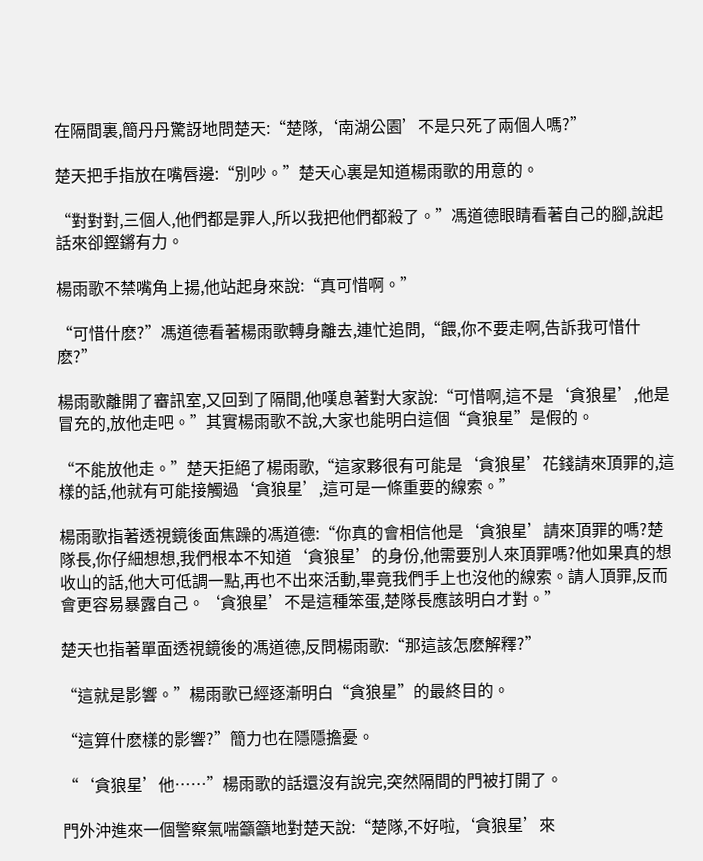在隔間裏,簡丹丹驚訝地問楚天:“楚隊,‘南湖公園’不是只死了兩個人嗎?”

楚天把手指放在嘴唇邊:“別吵。”楚天心裏是知道楊雨歌的用意的。

“對對對,三個人,他們都是罪人,所以我把他們都殺了。”馮道德眼睛看著自己的腳,說起話來卻鏗鏘有力。

楊雨歌不禁嘴角上揚,他站起身來說:“真可惜啊。”

“可惜什麽?”馮道德看著楊雨歌轉身離去,連忙追問,“餵,你不要走啊,告訴我可惜什麽?”

楊雨歌離開了審訊室,又回到了隔間,他嘆息著對大家說:“可惜啊,這不是‘貪狼星’,他是冒充的,放他走吧。”其實楊雨歌不說,大家也能明白這個“貪狼星”是假的。

“不能放他走。”楚天拒絕了楊雨歌,“這家夥很有可能是‘貪狼星’花錢請來頂罪的,這樣的話,他就有可能接觸過‘貪狼星’,這可是一條重要的線索。”

楊雨歌指著透視鏡後面焦躁的馮道德:“你真的會相信他是‘貪狼星’請來頂罪的嗎?楚隊長,你仔細想想,我們根本不知道‘貪狼星’的身份,他需要別人來頂罪嗎?他如果真的想收山的話,他大可低調一點,再也不出來活動,畢竟我們手上也沒他的線索。請人頂罪,反而會更容易暴露自己。‘貪狼星’不是這種笨蛋,楚隊長應該明白才對。”

楚天也指著單面透視鏡後的馮道德,反問楊雨歌:“那這該怎麽解釋?”

“這就是影響。”楊雨歌已經逐漸明白“貪狼星”的最終目的。

“這算什麽樣的影響?”簡力也在隱隱擔憂。

“‘貪狼星’他……”楊雨歌的話還沒有說完,突然隔間的門被打開了。

門外沖進來一個警察氣喘籲籲地對楚天說:“楚隊,不好啦,‘貪狼星’來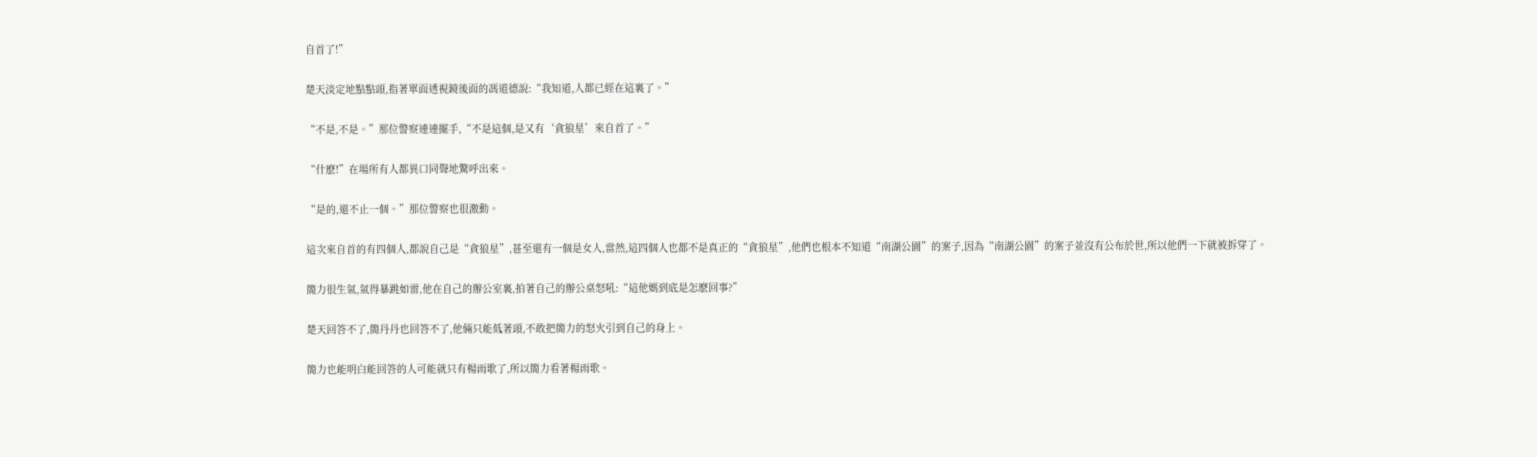自首了!”

楚天淡定地點點頭,指著單面透視鏡後面的馮道德說:“我知道,人都已經在這裏了。”

“不是,不是。”那位警察連連擺手,“不是這個,是又有‘貪狼星’來自首了。”

“什麽!”在場所有人都異口同聲地驚呼出來。

“是的,還不止一個。”那位警察也很激動。

這次來自首的有四個人,都說自己是“貪狼星”,甚至還有一個是女人,當然,這四個人也都不是真正的“貪狼星”,他們也根本不知道“南湖公園”的案子,因為“南湖公園”的案子並沒有公布於世,所以他們一下就被拆穿了。

簡力很生氣,氣得暴跳如雷,他在自己的辦公室裏,拍著自己的辦公桌怒吼:“這他媽到底是怎麽回事?”

楚天回答不了,簡丹丹也回答不了,他倆只能低著頭,不敢把簡力的怒火引到自己的身上。

簡力也能明白能回答的人可能就只有楊雨歌了,所以簡力看著楊雨歌。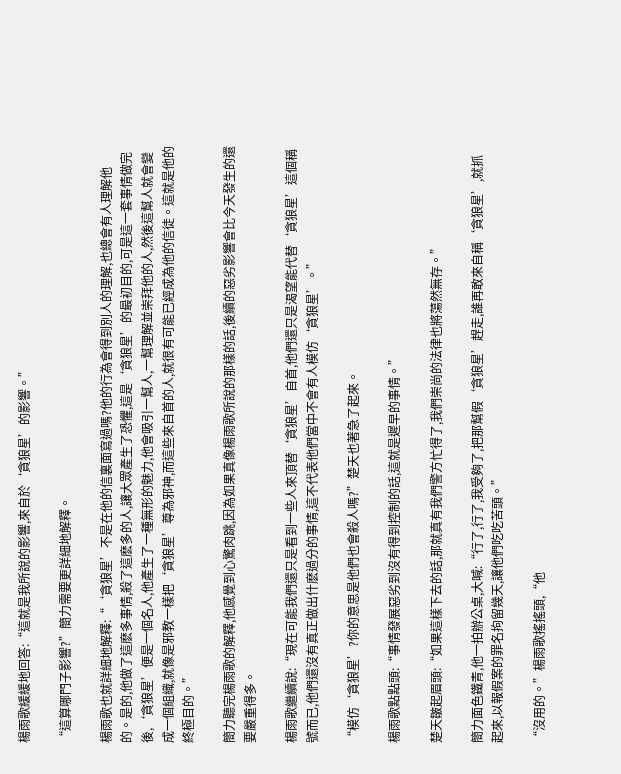楊雨歌緩緩地回答:“這就是我所說的影響,來自於‘貪狼星’的影響。”

“這算哪門子影響?”簡力需要更詳細地解釋。

楊雨歌也就詳細地解釋:“‘貪狼星’不是在他的信裏面寫過嗎?他的行為會得到別人的理解,也總會有人理解他的。是的,他做了這麽多事情,殺了這麽多的人,讓大眾產生了恐懼,這是‘貪狼星’的最初目的,可是這一套事情做完後,‘貪狼星’便是一個名人,他產生了一種無形的魅力,他會吸引一幫人,一幫理解並崇拜他的人,然後這幫人就會變成一個組織,就像是邪教一樣把‘貪狼星’尊為邪神,而這些來自首的人,就很有可能已經成為他的信徒。這就是他的終極目的。”

簡力聽完楊雨歌的解釋,他感覺到心驚肉跳,因為如果真像楊雨歌所說的那樣的話,後續的惡劣影響會比今天發生的還要嚴重得多。

楊雨歌繼續說:“現在可能我們還只是看到一些人來頂替‘貪狼星’自首,他們還只是渴望能代替‘貪狼星’這個稱號而已,他們還沒有真正做出什麽過分的事情,這不代表他們當中不會有人模仿‘貪狼星’。”

“模仿‘貪狼星’?你的意思是他們也會殺人嗎?”楚天也著急了起來。

楊雨歌點點頭:“事情發展惡劣到沒有得到控制的話,這就是遲早的事情。”

楚天皺起眉頭:“如果這樣下去的話,那就真有我們警方忙得了,我們崇尚的法律也將蕩然無存。”

簡力面色鐵青,他一拍辦公桌,大喊:“行了,行了,我受夠了,把那幫假‘貪狼星’趕走,誰再敢來自稱‘貪狼星’,就抓起來,以報假案的罪名拘留幾天,讓他們吃吃苦頭。”

“沒用的。”楊雨歌搖搖頭,“他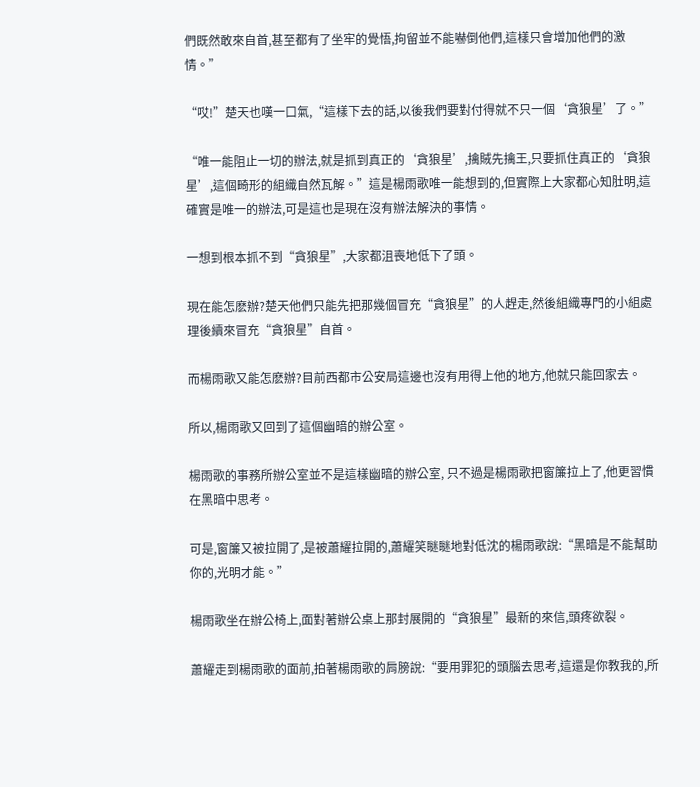們既然敢來自首,甚至都有了坐牢的覺悟,拘留並不能嚇倒他們,這樣只會增加他們的激情。”

“哎!”楚天也嘆一口氣,“這樣下去的話,以後我們要對付得就不只一個‘貪狼星’了。”

“唯一能阻止一切的辦法,就是抓到真正的‘貪狼星’,擒賊先擒王,只要抓住真正的‘貪狼星’,這個畸形的組織自然瓦解。”這是楊雨歌唯一能想到的,但實際上大家都心知肚明,這確實是唯一的辦法,可是這也是現在沒有辦法解決的事情。

一想到根本抓不到“貪狼星”,大家都沮喪地低下了頭。

現在能怎麽辦?楚天他們只能先把那幾個冒充“貪狼星”的人趕走,然後組織專門的小組處理後續來冒充“貪狼星”自首。

而楊雨歌又能怎麽辦?目前西都市公安局這邊也沒有用得上他的地方,他就只能回家去。

所以,楊雨歌又回到了這個幽暗的辦公室。

楊雨歌的事務所辦公室並不是這樣幽暗的辦公室, 只不過是楊雨歌把窗簾拉上了,他更習慣在黑暗中思考。

可是,窗簾又被拉開了,是被蕭耀拉開的,蕭耀笑瞇瞇地對低沈的楊雨歌說:“黑暗是不能幫助你的,光明才能。”

楊雨歌坐在辦公椅上,面對著辦公桌上那封展開的“貪狼星”最新的來信,頭疼欲裂。

蕭耀走到楊雨歌的面前,拍著楊雨歌的肩膀說:“要用罪犯的頭腦去思考,這還是你教我的,所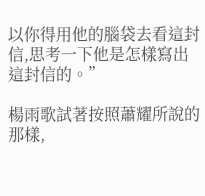以你得用他的腦袋去看這封信,思考一下他是怎樣寫出這封信的。”

楊雨歌試著按照蕭耀所說的那樣,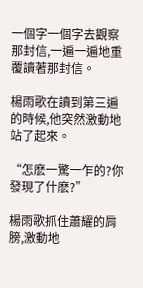一個字一個字去觀察那封信,一遍一遍地重覆讀著那封信。

楊雨歌在讀到第三遍的時候,他突然激動地站了起來。

“怎麽一驚一乍的?你發現了什麽?”

楊雨歌抓住蕭耀的肩膀,激動地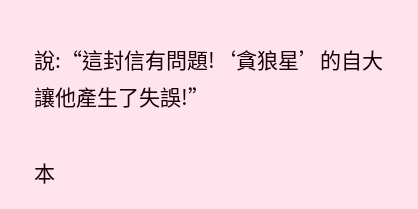說:“這封信有問題!‘貪狼星’的自大讓他產生了失誤!”

本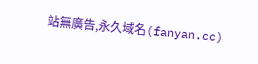站無廣告,永久域名(fanyan.cc)